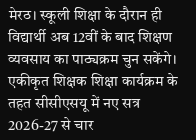मेरठ। स्कूली शिक्षा के दौरान ही विद्यार्थी अब 12वीं के बाद शिक्षण व्यवसाय का पाठ्यक्रम चुन सकेंगे। एकीकृत शिक्षक शिक्षा कार्यक्रम के तहत सीसीएसयू में नए सत्र 2026-27 से चार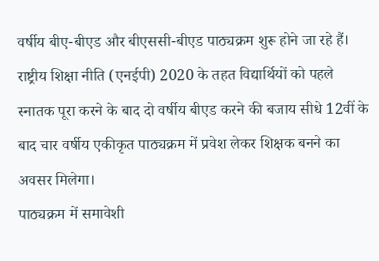वर्षीय बीए-बीएड और बीएससी-बीएड पाठ्यक्रम शुरू होने जा रहे हैं। राष्ट्रीय शिक्षा नीति (एनईपी) 2020 के तहत विद्यार्थियों को पहले स्नातक पूरा करने के बाद दो वर्षीय बीएड करने की बजाय सीधे 12वीं के बाद चार वर्षीय एकीकृत पाठ्यक्रम में प्रवेश लेकर शिक्षक बनने का अवसर मिलेगा।
पाठ्यक्रम में समावेशी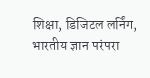शिक्षा, डिजिटल लर्निंग, भारतीय ज्ञान परंपरा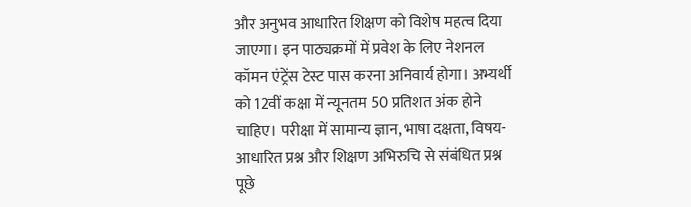और अनुभव आधारित शिक्षण को विशेष महत्व दिया जाएगा। इन पाठ्यक्रमों में प्रवेश के लिए नेशनल कॉमन एंट्रेंस टेस्ट पास करना अनिवार्य होगा। अभ्यर्थी को 12वीं कक्षा में न्यूनतम 50 प्रतिशत अंक होने चाहिए। परीक्षा में सामान्य ज्ञान, भाषा दक्षता, विषय-आधारित प्रश्न और शिक्षण अभिरुचि से संबंधित प्रश्न पूछे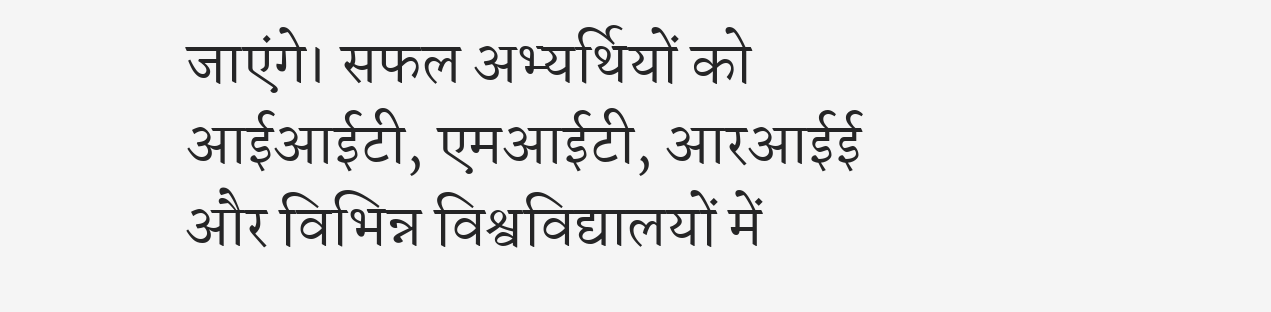जाएंगे। सफल अभ्यर्थियों को आईआईटी, एमआईटी, आरआईई और विभिन्न विश्वविद्यालयों में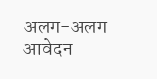अलग-अलग आवेदन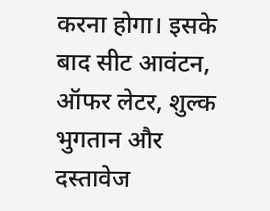करना होगा। इसके बाद सीट आवंटन, ऑफर लेटर, शुल्क भुगतान और दस्तावेज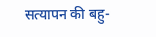सत्यापन की बहु-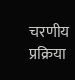चरणीय प्रक्रिया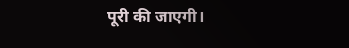पूरी की जाएगी।